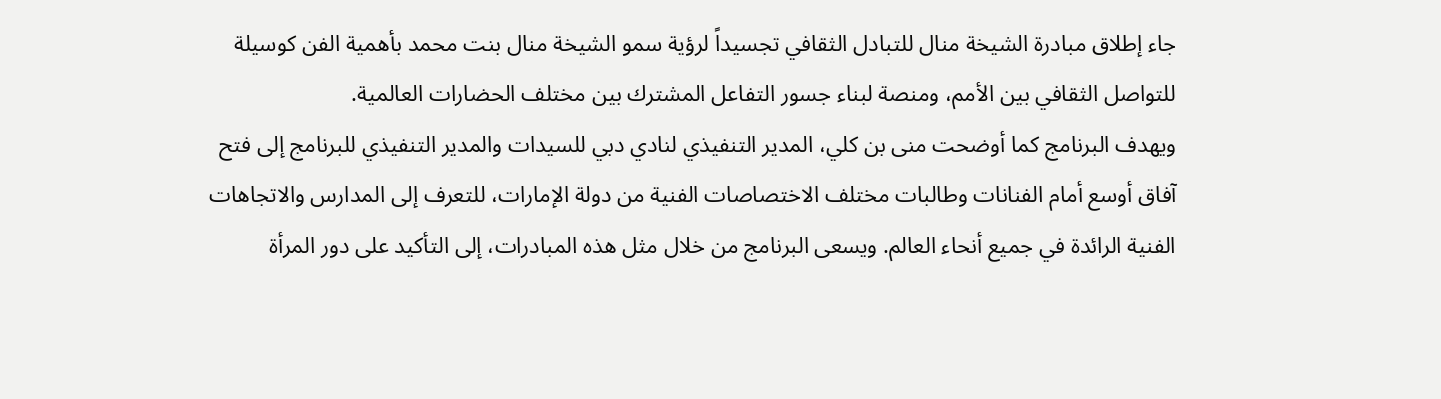جاء إطلاق مبادرة الشيخة منال للتبادل الثقافي تجسيداً لرؤية سمو الشيخة منال بنت محمد بأهمية الفن كوسيلة للتواصل الثقافي بين الأمم، ومنصة لبناء جسور التفاعل المشترك بين مختلف الحضارات العالمية.
ويهدف البرنامج كما أوضحت منى بن كلي، المدير التنفيذي لنادي دبي للسيدات والمدير التنفيذي للبرنامج إلى فتح آفاق أوسع أمام الفنانات وطالبات مختلف الاختصاصات الفنية من دولة الإمارات، للتعرف إلى المدارس والاتجاهات الفنية الرائدة في جميع أنحاء العالم. ويسعى البرنامج من خلال مثل هذه المبادرات، إلى التأكيد على دور المرأة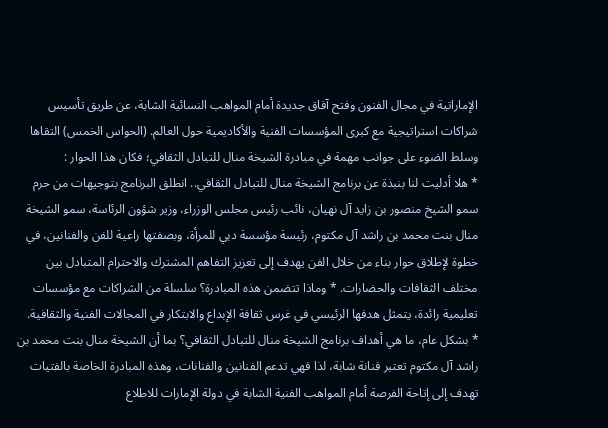الإماراتية في مجال الفنون وفتح آفاق جديدة أمام المواهب النسائية الشابة، عن طريق تأسيس شراكات استراتيجية مع كبرى المؤسسات الفنية والأكاديمية حول العالم. (الحواس الخمس) التقاها وسلط الضوء على جوانب مهمة في مبادرة الشيخة منال للتبادل الثقافي؛ فكان هذا الحوار :
* هلا أدليت لنا بنبذة عن برنامج الشيخة منال للتبادل الثقافي.. انطلق البرنامج بتوجيهات من حرم سمو الشيخ منصور بن زايد آل نهيان، نائب رئيس مجلس الوزراء، وزير شؤون الرئاسة، سمو الشيخة منال بنت محمد بن راشد آل مكتوم، رئيسة مؤسسة دبي للمرأة، وبصفتها راعية للفن والفنانين، في خطوة لإطلاق حوار بناء من خلال الفن يهدف إلى تعزيز التفاهم المشترك والاحترام المتبادل بين مختلف الثقافات والحضارات. * وماذا تتضمن هذه المبادرة؟ سلسلة من الشراكات مع مؤسسات تعليمية رائدة، يتمثل هدفها الرئيسي في غرس ثقافة الإبداع والابتكار في المجالات الفنية والثقافية.
* بشكل عام، ما هي أهداف برنامج الشيخة منال للتبادل الثقافي؟ بما أن الشيخة منال بنت محمد بن راشد آل مكتوم تعتبر فنانة شابة، لذا فهي تدعم الفنانين والفنانات، وهذه المبادرة الخاصة بالفتيات تهدف إلى إتاحة الفرصة أمام المواهب الفنية الشابة في دولة الإمارات للاطلاع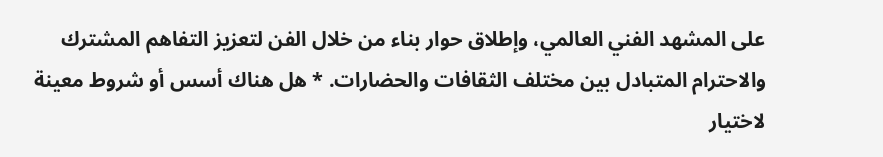على المشهد الفني العالمي، وإطلاق حوار بناء من خلال الفن لتعزيز التفاهم المشترك والاحترام المتبادل بين مختلف الثقافات والحضارات. * هل هناك أسس أو شروط معينة لاختيار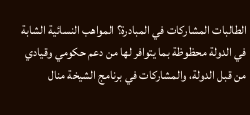الطالبات المشاركات في المبادرة؟ المواهب النسائية الشابة في الدولة محظوظة بما يتوافر لها من دعم حكومي وقيادي من قبل الدولة، والمشاركات في برنامج الشيخة منال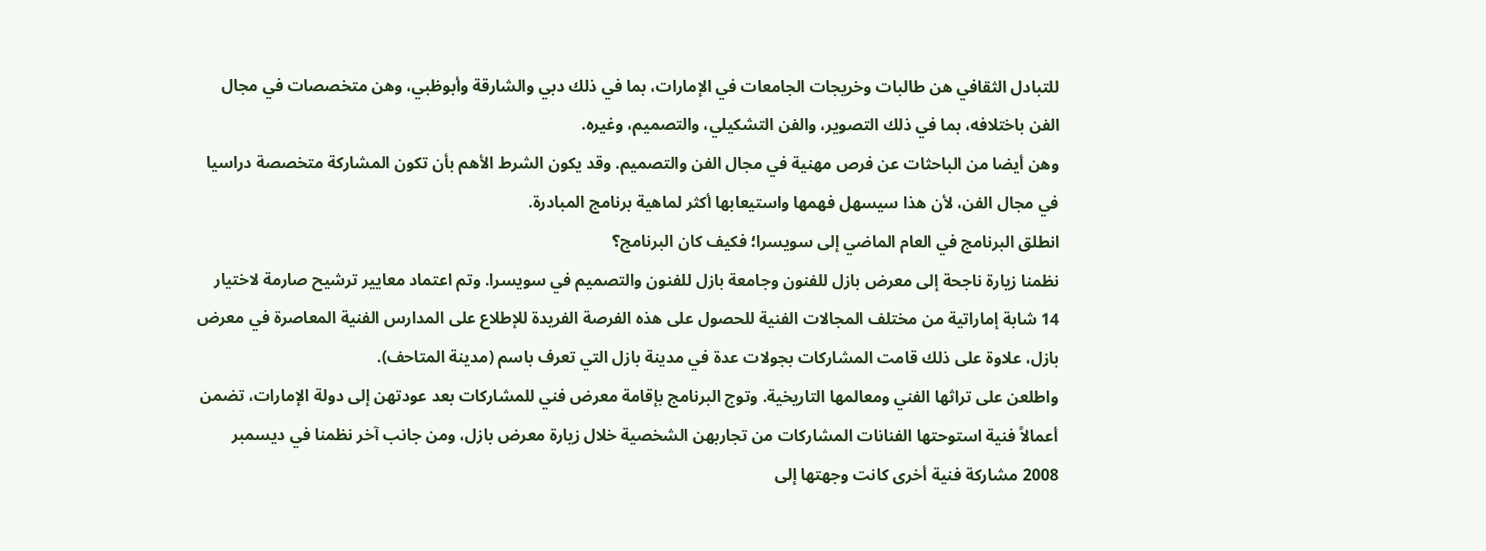للتبادل الثقافي هن طالبات وخريجات الجامعات في الإمارات، بما في ذلك دبي والشارقة وأبوظبي، وهن متخصصات في مجال الفن باختلافه، بما في ذلك التصوير، والفن التشكيلي، والتصميم، وغيره.
وهن أيضا من الباحثات عن فرص مهنية في مجال الفن والتصميم. وقد يكون الشرط الأهم بأن تكون المشاركة متخصصة دراسيا في مجال الفن، لأن هذا سيسهل فهمها واستيعابها أكثر لماهية برنامج المبادرة.
انطلق البرنامج في العام الماضي إلى سويسرا؛ فكيف كان البرنامج؟
نظمنا زيارة ناجحة إلى معرض بازل للفنون وجامعة بازل للفنون والتصميم في سويسرا. وتم اعتماد معايير ترشيح صارمة لاختيار 14 شابة إماراتية من مختلف المجالات الفنية للحصول على هذه الفرصة الفريدة للإطلاع على المدارس الفنية المعاصرة في معرض بازل، علاوة على ذلك قامت المشاركات بجولات عدة في مدينة بازل التي تعرف باسم (مدينة المتاحف).
واطلعن على تراثها الفني ومعالمها التاريخية. وتوج البرنامج بإقامة معرض فني للمشاركات بعد عودتهن إلى دولة الإمارات، تضمن أعمالاً فنية استوحتها الفنانات المشاركات من تجاربهن الشخصية خلال زيارة معرض بازل، ومن جانب آخر نظمنا في ديسمبر 2008 مشاركة فنية أخرى كانت وجهتها إلى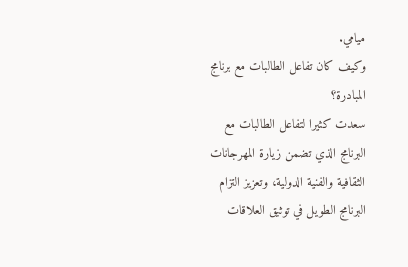ميامي.
وكيف كان تفاعل الطالبات مع برنامج المبادرة؟
سعدت كثيرا لتفاعل الطالبات مع البرنامج الذي تضمن زيارة المهرجانات الثقافية والفنية الدولية، وتعزيز التزام البرنامج الطويل في توثيق العلاقات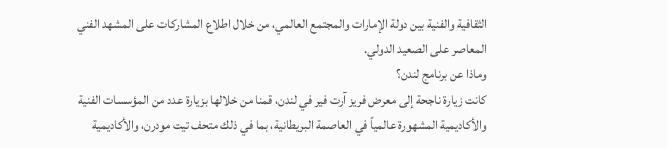الثقافية والفنية بين دولة الإمارات والمجتمع العالمي، من خلال اطلاع المشاركات على المشهد الفني المعاصر على الصعيد الدولي.
وماذا عن برنامج لندن؟
كانت زيارة ناجحة إلى معرض فريز آرت فير في لندن، قمنا من خلالها بزيارة عدد من المؤسسات الفنية والأكاديمية المشهورة عالمياً في العاصمة البريطانية، بما في ذلك متحف تيت مودرن، والأكاديمية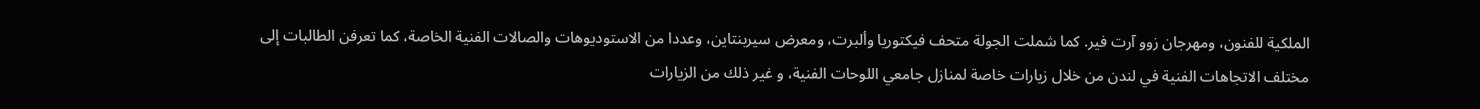الملكية للفنون، ومهرجان زوو آرت فير. كما شملت الجولة متحف فيكتوريا وألبرت، ومعرض سيربنتاين، وعددا من الاستوديوهات والصالات الفنية الخاصة، كما تعرفن الطالبات إلى مختلف الاتجاهات الفنية في لندن من خلال زيارات خاصة لمنازل جامعي اللوحات الفنية، و غير ذلك من الزيارات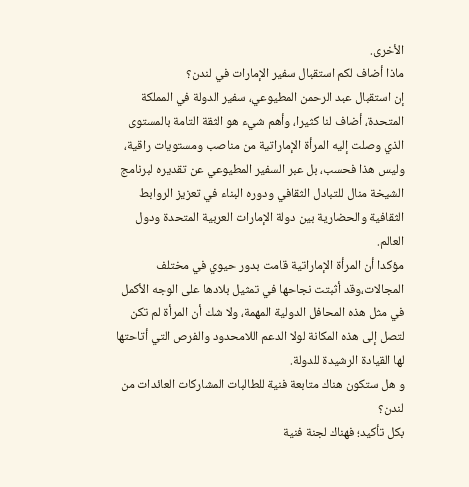الأخرى.
ماذا أضاف لكم استقبال سفير الإمارات في لندن؟
إن استقبال عبد الرحمن المطيوعي، سفير الدولة في المملكة المتحدة، أضاف لنا كثيرا، وأهم شيء هو الثقة التامة بالمستوى الذي وصلت إليه المرأة الإماراتية من مناصب ومستويات راقية، وليس هذا فحسب، بل عبر السفير المطيوعي عن تقديره لبرنامج الشيخة منال للتبادل الثقافي ودوره البناء في تعزيز الروابط الثقافية والحضارية بين دولة الإمارات العربية المتحدة ودول العالم.
مؤكدا أن المرأة الإماراتية قامت بدور حيوي في مختلف المجالات،وقد أثبتت نجاحها في تمثيل بلادها على الوجه الأكمل في مثل هذه المحافل الدولية المهمة، ولا شك أن المرأة لم تكن لتصل إلى هذه المكانة لولا الدعم اللامحدود والفرص التي أتاحتها لها القيادة الرشيدة للدولة.
و هل ستكون هناك متابعة فنية للطالبات المشاركات العائدات من لندن؟
بكل تأكيد؛ فهناك لجنة فنية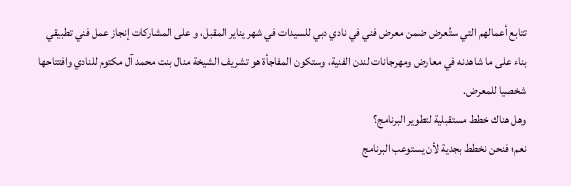تتابع أعمالهم التي ستُعرض ضمن معرض فني في نادي دبي للسيدات في شهر يناير المقبل، و على المشاركات إنجاز عمل فني تطبيقي بناء على ما شاهدنه في معارض ومهرجانات لندن الفنية، وستكون المفاجأة هو تشريف الشيخة منال بنت محمد آل مكتوم للنادي وافتتاحها شخصيا للمعرض.
وهل هناك خطط مستقبلية لتطوير البرنامج؟
نعم؛ فنحن نخطط بجدية لأن يستوعب البرنامج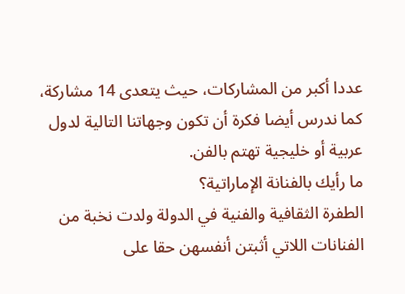عددا أكبر من المشاركات، حيث يتعدى 14 مشاركة، كما ندرس أيضا فكرة أن تكون وجهاتنا التالية لدول عربية أو خليجية تهتم بالفن.
ما رأيك بالفنانة الإماراتية؟
الطفرة الثقافية والفنية في الدولة ولدت نخبة من الفنانات اللاتي أثبتن أنفسهن حقا على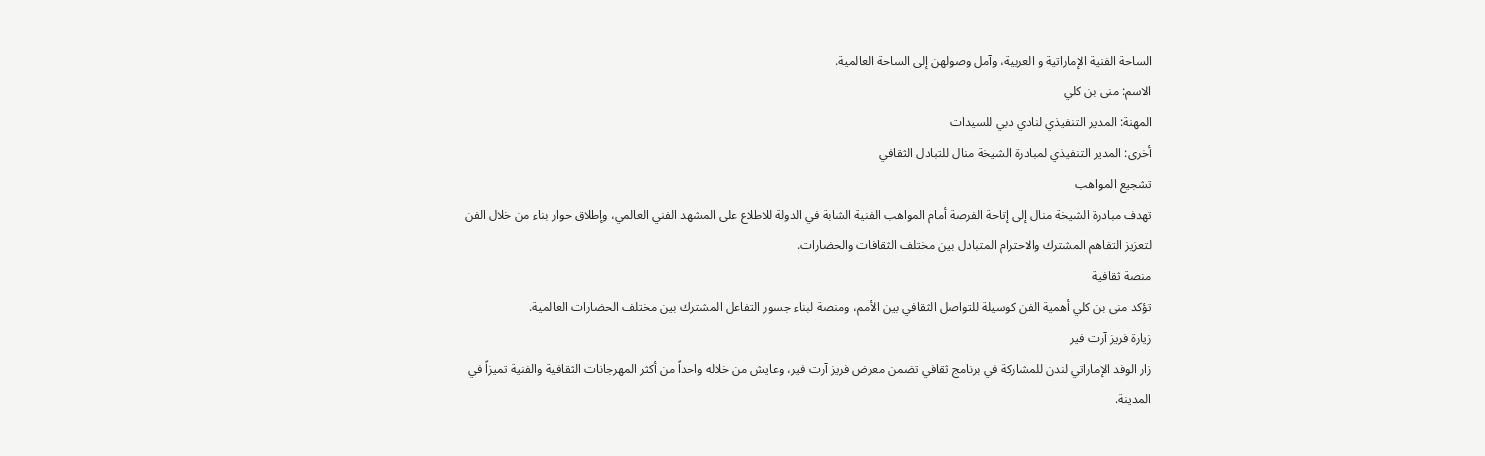الساحة الفنية الإماراتية و العربية، وآمل وصولهن إلى الساحة العالمية.
الاسم: منى بن كلي
المهنة: المدير التنفيذي لنادي دبي للسيدات
أخرى: المدير التنفيذي لمبادرة الشيخة منال للتبادل الثقافي
تشجيع المواهب
تهدف مبادرة الشيخة منال إلى إتاحة الفرصة أمام المواهب الفنية الشابة في الدولة للاطلاع على المشهد الفني العالمي، وإطلاق حوار بناء من خلال الفن لتعزيز التفاهم المشترك والاحترام المتبادل بين مختلف الثقافات والحضارات.
منصة ثقافية
تؤكد منى بن كلي أهمية الفن كوسيلة للتواصل الثقافي بين الأمم، ومنصة لبناء جسور التفاعل المشترك بين مختلف الحضارات العالمية.
زيارة فريز آرت فير
زار الوفد الإماراتي لندن للمشاركة في برنامج ثقافي تضمن معرض فريز آرت فير، وعايش من خلاله واحداً من أكثر المهرجانات الثقافية والفنية تميزاً في المدينة.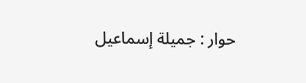حوار : جميلة إسماعيل